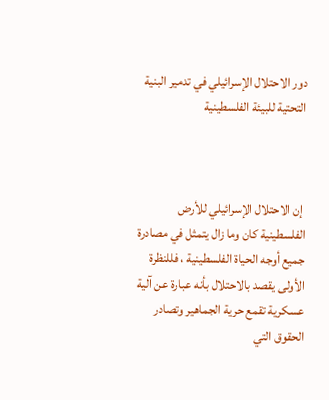دور الاحتلال الإسرائيلي في تدمير البنية التحتية للبيئة الفلسطينية



 إن الاحتلال الإسرائيلي للأرض الفلسطينية كان وما زال يتمثل في مصادرة جميع أوجه الحياة الفلسطينية ، فللنظرة الأولى يقصد بالاحتلال بأنه عبارة عن آلية عسكرية تقمع حرية الجماهير وتصادر الحقوق التي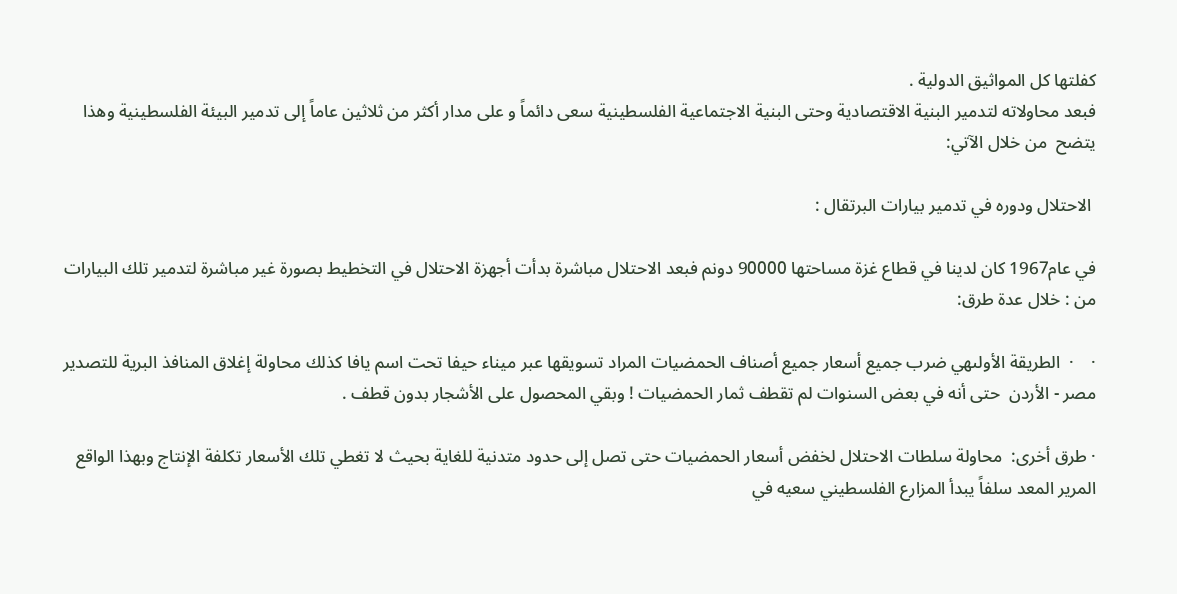كفلتها كل المواثيق الدولية .
فبعد محاولاته لتدمير البنية الاقتصادية وحتى البنية الاجتماعية الفلسطينية سعى دائماً و على مدار أكثر من ثلاثين عاماً إلى تدمير البيئة الفلسطينية وهذا يتضح  من خلال الآتي:

 الاحتلال ودوره في تدمير بيارات البرتقال :

في عام1967 كان لدينا في قطاع غزة مساحتها 90000 دونم فبعد الاحتلال مباشرة بدأت أجهزة الاحتلال في التخطيط بصورة غير مباشرة لتدمير تلك البيارات من : خلال عدة طرق:

·    ·  الطريقة الأولىهي ضرب جميع أسعار جميع أصناف الحمضيات المراد تسويقها عبر ميناء حيفا تحت اسم يافا كذلك محاولة إغلاق المنافذ البرية للتصدير مصر - الأردن  حتى أنه في بعض السنوات لم تقطف ثمار الحمضيات ! وبقي المحصول على الأشجار بدون قطف .

· طرق أخرى:  محاولة سلطات الاحتلال لخفض أسعار الحمضيات حتى تصل إلى حدود متدنية للغاية بحيث لا تغطي تلك الأسعار تكلفة الإنتاج وبهذا الواقع المرير المعد سلفاً يبدأ المزارع الفلسطيني سعيه في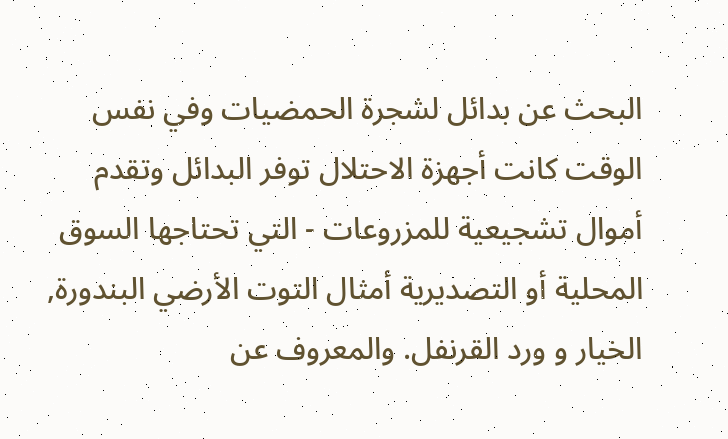البحث عن بدائل لشجرة الحمضيات وفي نفس الوقت كانت أجهزة الاحتلال توفر البدائل وتقدم أموال تشجيعية للمزروعات - التي تحتاجها السوق المحلية أو التصديرية أمثال التوت الأرضي البندورة, الخيار و ورد القرنفل. والمعروف عن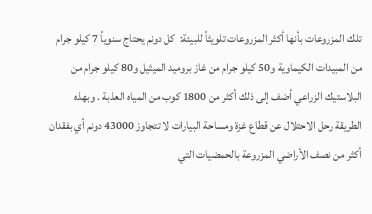تلك المزروعات بأنها أكثر المزروعات تلويثاً للبيئة:  كل دونم يحتاج سنوياً 7 كيلو جرام من المبيدات الكيماوية و50 كيلو جرام من غاز بروميد الميثيل و80 كيلو جرام من البلاستيك الزراعي أضف إلى ذلك أكثر من 1800 كوب من المياه العذبة . وبهذه الطريقة رحل الاحتلال عن قطاع غزة ومساحة البيارات لا تتجاوز 43000 دونم أي بفقدان أكثر من نصف الأراضي المزروعة بالحمضيات التي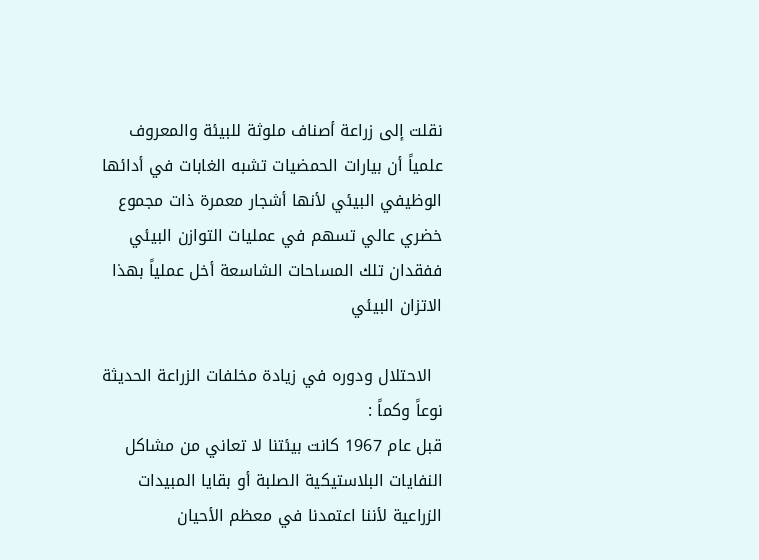نقلت إلى زراعة أصناف ملوثة للبيئة والمعروف علمياً أن بيارات الحمضيات تشبه الغابات في أدائها الوظيفي البيئي لأنها أشجار معمرة ذات مجموع  خضري عالي تسهم في عمليات التوازن البيئي ففقدان تلك المساحات الشاسعة أخل عملياً بهذا الاتزان البيئي

  الاحتلال ودوره في زيادة مخلفات الزراعة الحديثة نوعاً وكماً :
قبل عام 1967 كانت بيئتنا لا تعاني من مشاكل النفايات البلاستيكية الصلبة أو بقايا المبيدات الزراعية لأننا اعتمدنا في معظم الأحيان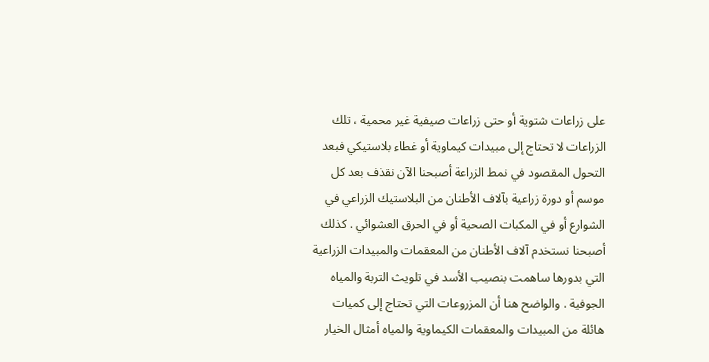على زراعات شتوية أو حتى زراعات صيفية غير محمية ، تلك الزراعات لا تحتاج إلى مبيدات كيماوية أو غطاء بلاستيكي فبعد التحول المقصود في نمط الزراعة أصبحنا الآن نقذف بعد كل موسم أو دورة زراعية بآلاف الأطنان من البلاستيك الزراعي في الشوارع أو في المكبات الصحية أو في الحرق العشوائي . كذلك أصبحنا نستخدم آلاف الأطنان من المعقمات والمبيدات الزراعية التي بدورها ساهمت بنصيب الأسد في تلويث التربة والمياه الجوفية . والواضح هنا أن المزروعات التي تحتاج إلى كميات هائلة من المبيدات والمعقمات الكيماوية والمياه أمثال الخيار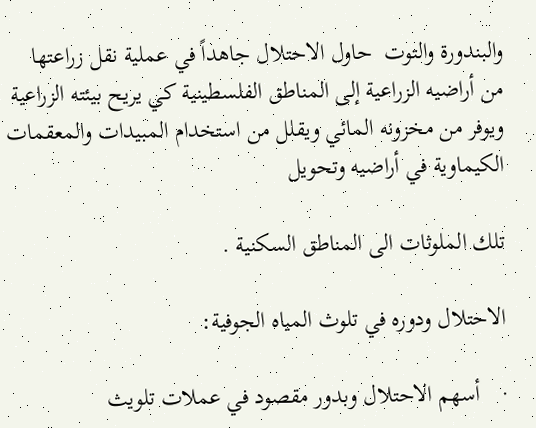والبندورة والتوت  حاول الاحتلال جاهداً في عملية نقل زراعتها من أراضيه الزراعية إلى المناطق الفلسطينية كي يريح بيئته الزراعية ويوفر من مخزونه المائي ويقلل من استخدام المبيدات والمعقمات الكيماوية في أراضيه وتحويل

تلك الملوثات الى المناطق السكنية .

الاحتلال ودوره في تلوث المياه الجوفية:

·    أسهم الاحتلال وبدور مقصود في عملات تلويث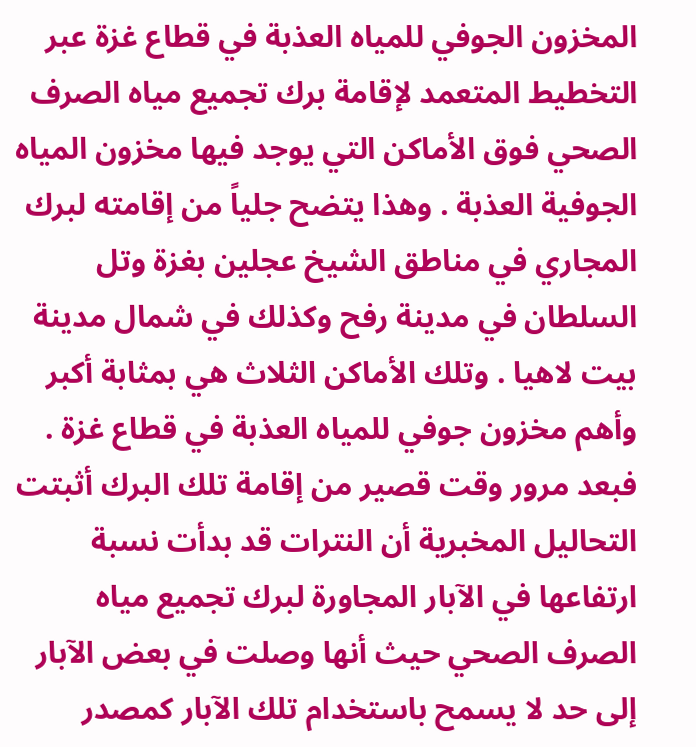المخزون الجوفي للمياه العذبة في قطاع غزة عبر التخطيط المتعمد لإقامة برك تجميع مياه الصرف الصحي فوق الأماكن التي يوجد فيها مخزون المياه الجوفية العذبة . وهذا يتضح جلياً من إقامته لبرك المجاري في مناطق الشيخ عجلين بغزة وتل السلطان في مدينة رفح وكذلك في شمال مدينة بيت لاهيا . وتلك الأماكن الثلاث هي بمثابة أكبر وأهم مخزون جوفي للمياه العذبة في قطاع غزة . فبعد مرور وقت قصير من إقامة تلك البرك أثبتت التحاليل المخبرية أن النترات قد بدأت نسبة ارتفاعها في الآبار المجاورة لبرك تجميع مياه الصرف الصحي حيث أنها وصلت في بعض الآبار إلى حد لا يسمح باستخدام تلك الآبار كمصدر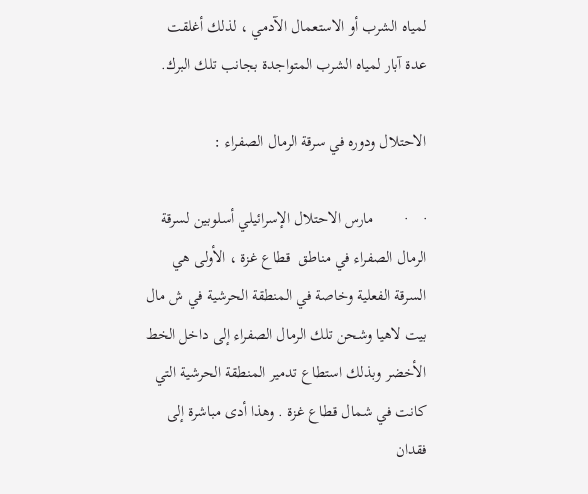لمياه الشرب أو الاستعمال الآدمي ، لذلك أغلقت عدة آبار لمياه الشرب المتواجدة بجانب تلك البرك.

الاحتلال ودوره في سرقة الرمال الصفراء :

·    ·        مارس الاحتلال الإسرائيلي أسلوبين لسرقة الرمال الصفراء في مناطق  قطاع غزة ، الأولى هي السرقة الفعلية وخاصة في المنطقة الحرشية في ش مال بيت لاهيا وشحن تلك الرمال الصفراء إلى داخل الخط الأخضر وبذلك استطاع تدمير المنطقة الحرشية التي كانت في شمال قطاع غزة . وهذا أدى مباشرة إلى فقدان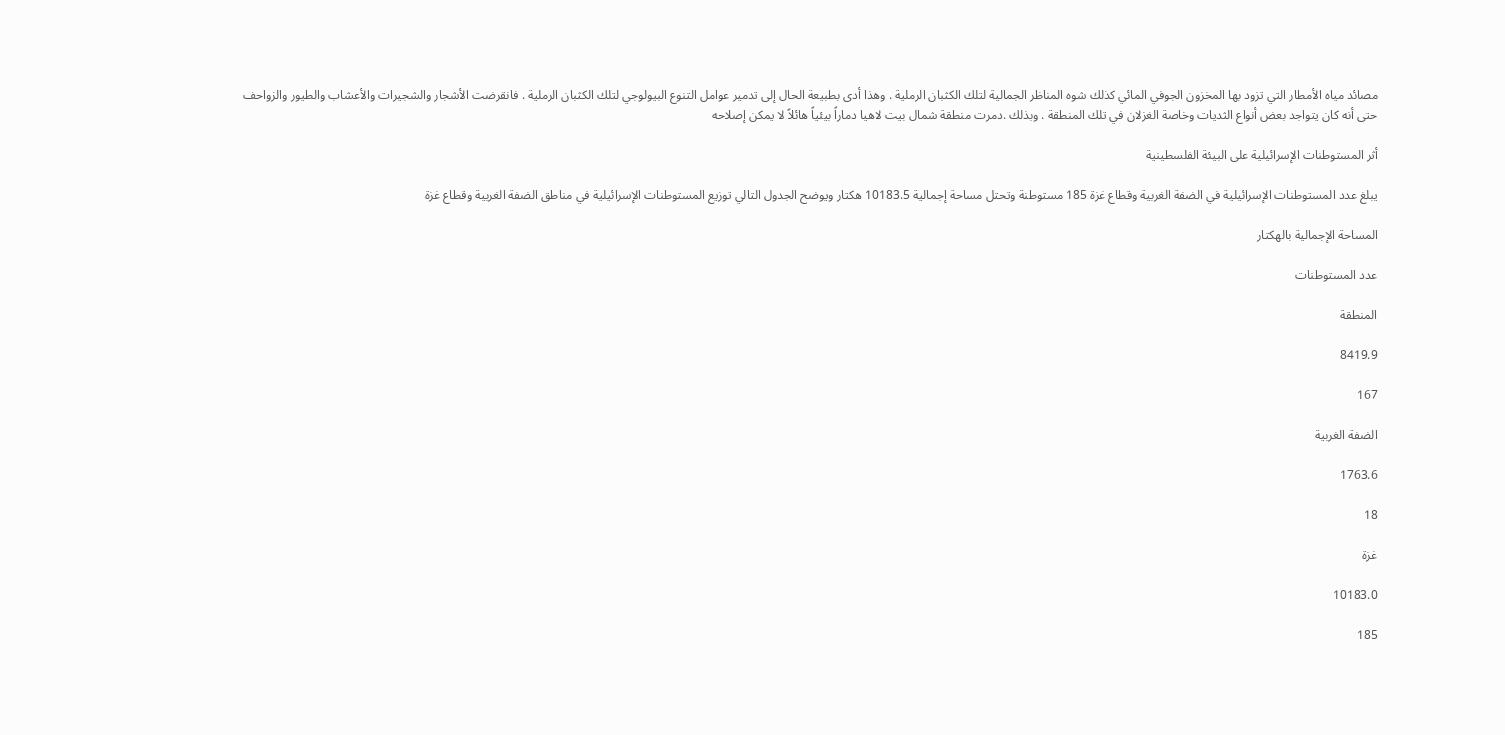مصائد مياه الأمطار التي تزود بها المخزون الجوفي المائي كذلك شوه المناظر الجمالية لتلك الكثبان الرملية . وهذا أدى بطبيعة الحال إلى تدمير عوامل التنوع البيولوجي لتلك الكثبان الرملية . فانقرضت الأشجار والشجيرات والأعشاب والطيور والزواحف
حتى أنه كان يتواجد بعض أنواع الثديات وخاصة الغزلان في تلك المنطقة . وبذلك .دمرت منطقة شمال بيت لاهيا دماراً بيئياً هائلاً لا يمكن إصلاحه

أثر المستوطنات الإسرائيلية على البيئة الفلسطينية

يبلغ عدد المستوطنات الإسرائيلية في الضفة الغربية وقطاع غزة 185 مستوطنة وتحتل مساحة إجمالية 10183.5 هكتار ويوضح الجدول التالي توزيع المستوطنات الإسرائيلية في مناطق الضفة الغربية وقطاع غزة

المساحة الإجمالية بالهكتار

عدد المستوطنات

المنطقة

8419.9

167

الضفة الغربية

1763.6

18

غزة

10183.0

185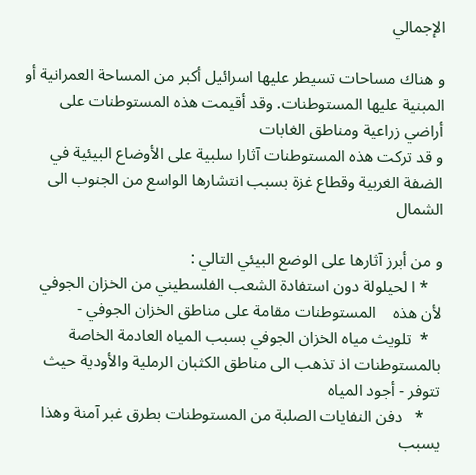الإجمالي

و هناك مساحات تسيطر عليها اسرائيل أكبر من المساحة العمرانية أو المبنية عليها المستوطنات. وقد أقيمت هذه المستوطنات على أراضي زراعية ومناطق الغابات
و قد تركت هذه المستوطنات آثارا سلبية على الأوضاع البيئية في الضفة الغربية وقطاع غزة بسبب انتشارها الواسع من الجنوب الى الشمال

و من أبرز آثارها على الوضع البيئي التالي :
   * ا لحيلولة دون استفادة الشعب الفلسطيني من الخزان الجوفي لأن هذه    المستوطنات مقامة على مناطق الخزان الجوفي -
   *  تلويث مياه الخزان الجوفي بسبب المياه العادمة الخاصة بالمستوطنات اذ تذهب الى مناطق الكثبان الرملية والأودية حيث تتوفر - أجود المياه
    *   دفن النفايات الصلبة من المستوطنات بطرق غبر آمنة وهذا يسبب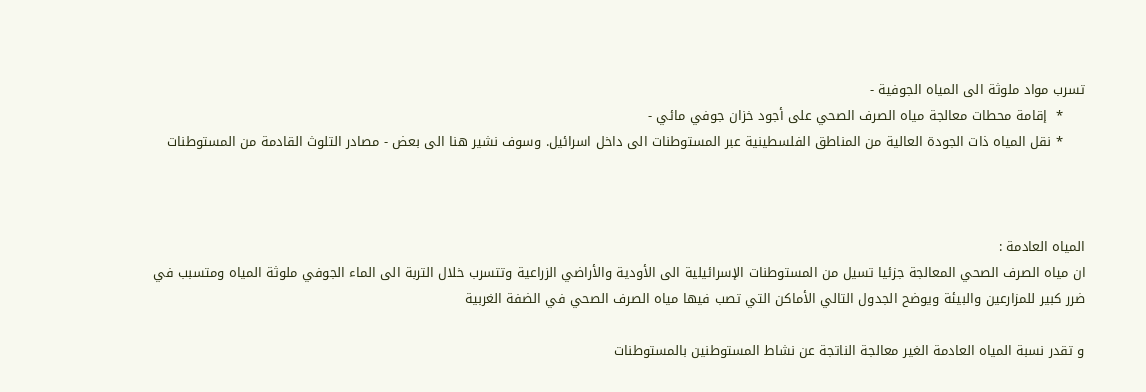تسرب مواد ملوثة الى المياه الجوفية -
     *  إقامة محطات معالجة مياه الصرف الصحي على أجود خزان جوفي مائي -
     * نقل المياه ذات الجودة العالية من المناطق الفلسطينية عبر المستوطنات الى داخل اسرائيل. وسوف نشير هنا الى بعض - مصادر التلوث القادمة من المستوطنات



المياه العادمة :
ان مياه الصرف الصحي المعالجة جزئيا تسيل من المستوطنات الإسرائيلية الى الأودية والأراضي الزراعية وتتسرب خلال التربة الى الماء الجوفي ملوثة المياه ومتسبب في ضرر كبير للمزارعين والبيئة ويوضح الجدول التالي الأماكن التي تصب فيها مياه الصرف الصحي في الضفة الغربية

و تقدر نسبة المياه العادمة الغير معالجة الناتجة عن نشاط المستوطنين بالمستوطنات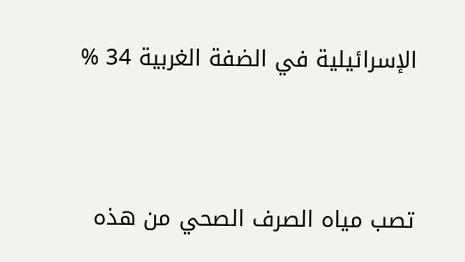الإسرائيلية في الضفة الغربية 34 %



تصب مياه الصرف الصحي من هذه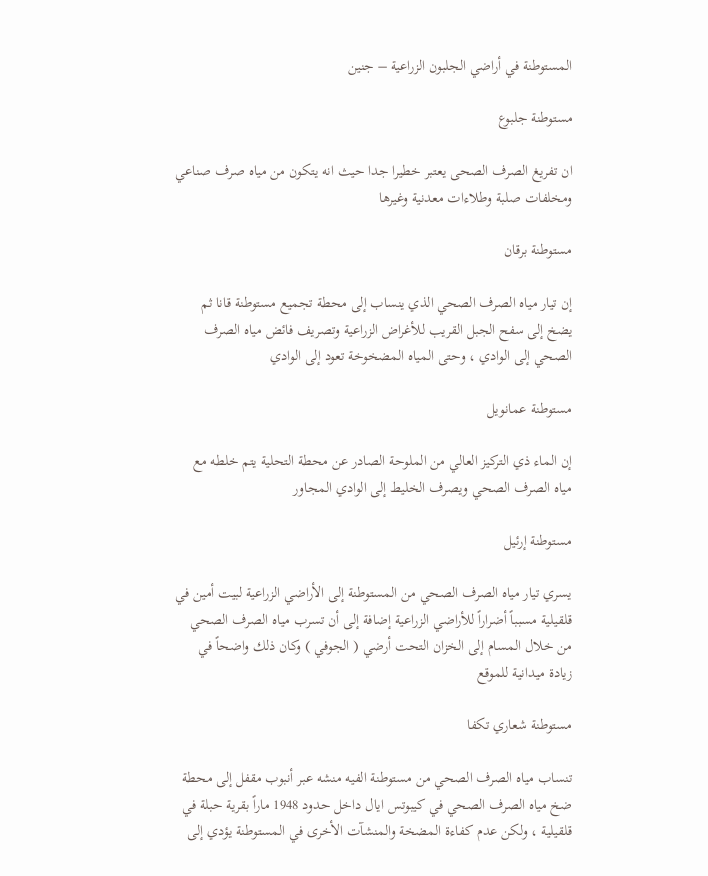المستوطنة في أراضي الجلبون الزراعية – جنين

مستوطنة جلبوع

ان تفريغ الصرف الصحى يعتبر خطيرا جدا حيث انه يتكون من مياه صرف صناعي ومخلفات صلبة وطلاءات معدنية وغيرها

مستوطنة برقان

إن تيار مياه الصرف الصحي الذي ينساب إلى محطة تجميع مستوطنة قانا ثم يضخ إلى سفح الجبل القريب للأغراض الزراعية وتصريف فائض مياه الصرف الصحي إلى الوادي ، وحتى المياه المضخوخة تعود إلى الوادي

مستوطنة عمانويل

إن الماء ذي التركيز العالي من الملوحة الصادر عن محطة التحلية يتم خلطه مع مياه الصرف الصحي ويصرف الخليط إلى الوادي المجاور

مستوطنة إرئيل

يسري تيار مياه الصرف الصحي من المستوطنة إلى الأراضي الزراعية لبيت أمين في قلقيلية مسبباً أضراراً للأراضي الزراعية إضافة إلى أن تسرب مياه الصرف الصحي من خلال المسام إلى الخزان التحت أرضي ( الجوفي ) وكان ذلك واضحاً في زيادة ميدانية للموقع

مستوطنة شعاري تكفا

تنساب مياه الصرف الصحي من مستوطنة الفيه منشه عبر أنبوب مقفل إلى محطة ضخ مياه الصرف الصحي في كيبوتس ايال داخل حدود 1948 ماراً بقرية حبلة في قلقيلية ، ولكن عدم كفاءة المضخة والمنشآت الأخرى في المستوطنة يؤدي إلى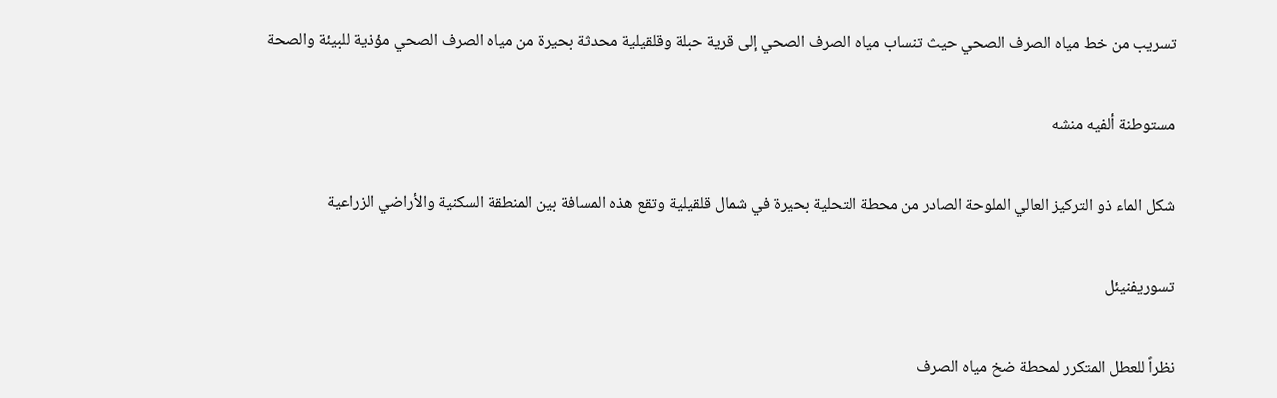تسريب من خط مياه الصرف الصحي حيث تنساب مياه الصرف الصحي إلى قرية حبلة وقلقيلية محدثة بحيرة من مياه الصرف الصحي مؤذية للبيئة والصحة

مستوطنة ألفيه منشه

شكل الماء ذو التركيز العالي الملوحة الصادر من محطة التحلية بحيرة في شمال قلقيلية وتقع هذه المسافة بين المنطقة السكنية والأراضي الزراعية

تسوريفنيئل

نظراً للعطل المتكرر لمحطة ضخ مياه الصرف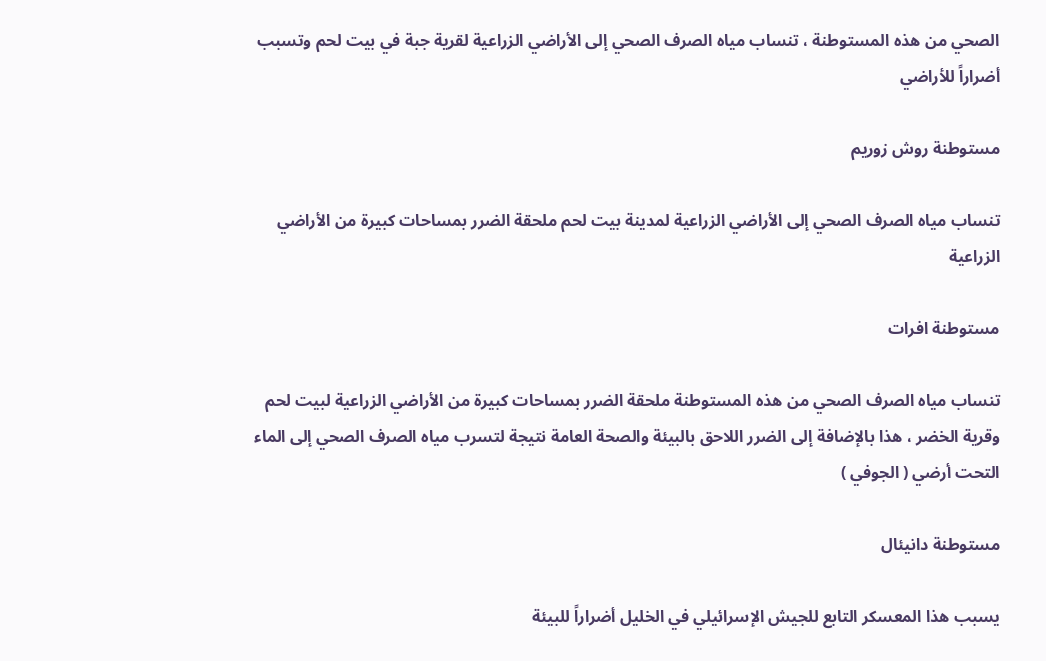الصحي من هذه المستوطنة ، تنساب مياه الصرف الصحي إلى الأراضي الزراعية لقرية جبة في بيت لحم وتسبب أضراراً للأراضي

مستوطنة روش زوريم

تنساب مياه الصرف الصحي إلى الأراضي الزراعية لمدينة بيت لحم ملحقة الضرر بمساحات كبيرة من الأراضي الزراعية

مستوطنة افرات

تنساب مياه الصرف الصحي من هذه المستوطنة ملحقة الضرر بمساحات كبيرة من الأراضي الزراعية لبيت لحم وقرية الخضر ، هذا بالإضافة إلى الضرر اللاحق بالبيئة والصحة العامة نتيجة لتسرب مياه الصرف الصحي إلى الماء التحت أرضي ( الجوفي )

مستوطنة دانيئال

يسبب هذا المعسكر التابع للجيش الإسرائيلي في الخليل أضراراً للبيئة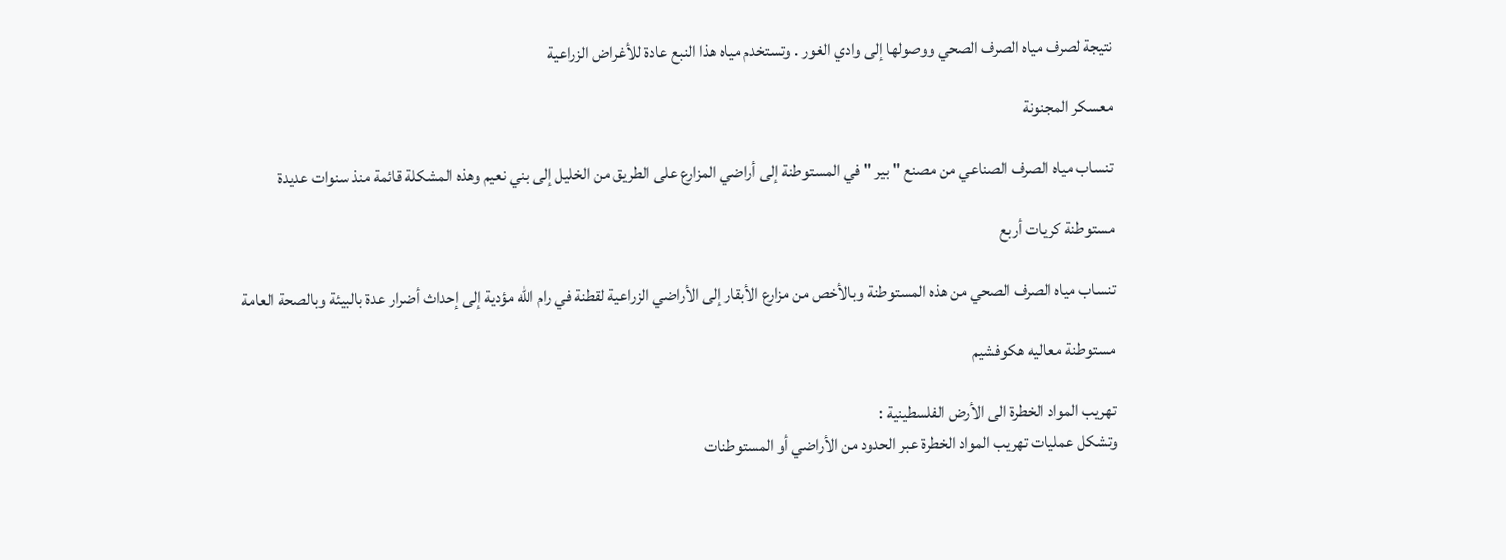نتيجة لصرف مياه الصرف الصحي ووصولها إلى وادي الغور . وتستخدم مياه هذا النبع عادة للأغراض الزراعية

معسكر المجنونة

تنساب مياه الصرف الصناعي من مصنع " بير " في المستوطنة إلى أراضي المزارع على الطريق من الخليل إلى بني نعيم وهذه المشكلة قائمة منذ سنوات عديدة

مستوطنة كريات أربع

تنساب مياه الصرف الصحي من هذه المستوطنة وبالأخص من مزارع الأبقار إلى الأراضي الزراعية لقطنة في رام الله مؤدية إلى إحداث أضرار عدة بالبيئة وبالصحة العامة

مستوطنة معاليه هكوفشيم

تهريب المواد الخطرة الى الأرض الفلسطينية :
وتشكل عمليات تهريب المواد الخطرة عبر الحدود من الأراضي أو المستوطنات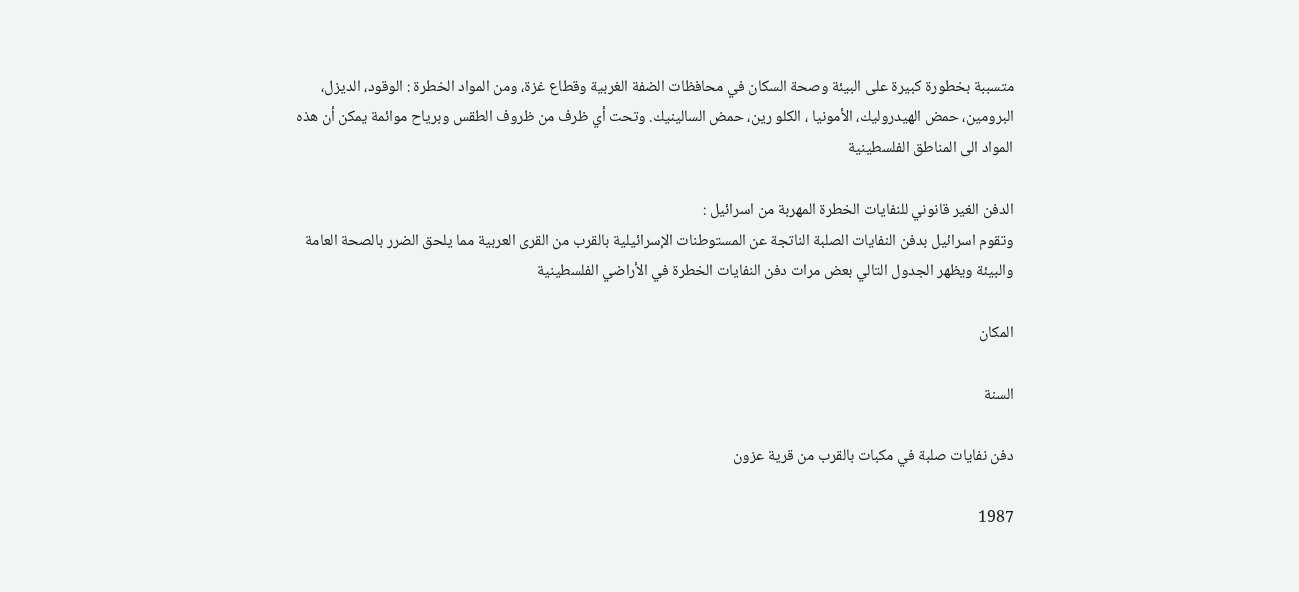متسببة بخطورة كبيرة على البيئة وصحة السكان في محافظات الضفة الغربية وقطاع غزة، ومن المواد الخطرة : الوقود، الديزل، البرومين، حمض الهيدروليك، الأمونيا ، الكلو رين، حمض السالينيك. وتحت أي ظرف من ظروف الطقس وبرياح موائمة يمكن أن هذه المواد الى المناطق الفلسطينية

الدفن الغير قانوني للنفايات الخطرة المهربة من اسرائيل :
وتقوم اسرائيل بدفن النفايات الصلبة الناتجة عن المستوطنات الإسرائيلية بالقرب من القرى العربية مما يلحق الضرر بالصحة العامة والبيئة ويظهر الجدول التالي بعض مرات دفن النفايات الخطرة في الأراضي الفلسطينية

المكان

السنة

دفن نفايات صلبة في مكبات بالقرب من قرية عزون

1987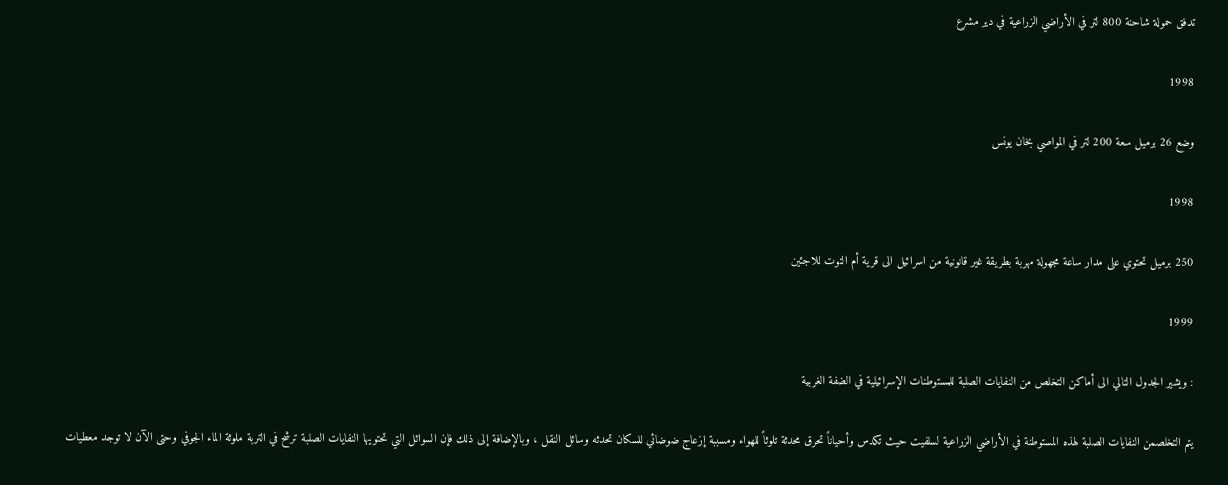تدفق حمولة شاحنة 800 لتر في الأراضي الزراعية في دير مشرع

1998

وضع 26 برميل سعة 200 لتر في المواصي بخان يونس

1998

250 برميل تحتوي على مدار ساعة مجهولة مهربة بطريقة غير قانونية من اسرائيل الى قرية أم التوت للاجئين

1999

: ويشير الجدول التالي الى أماكن التخلص من النفايات الصلبة للمستوطنات الإسرائيلية في الضفة الغربية

يتم التخلصمن النفايات الصلبة لهذه المستوطنة في الأراضي الزراعية لسلفيت حيث تكدس وأحياناً تحرق محدثة تلوثاً للهواء ومسببة إزعاج ضوضائي للسكان تحدثه وسائل النقل ، وبالإضافة إلى ذلك فإن السوائل التي تحتويها النفايات الصلبة ترشح في التربة ملوثة الماء الجوفي وحتى الآن لا توجد معطيات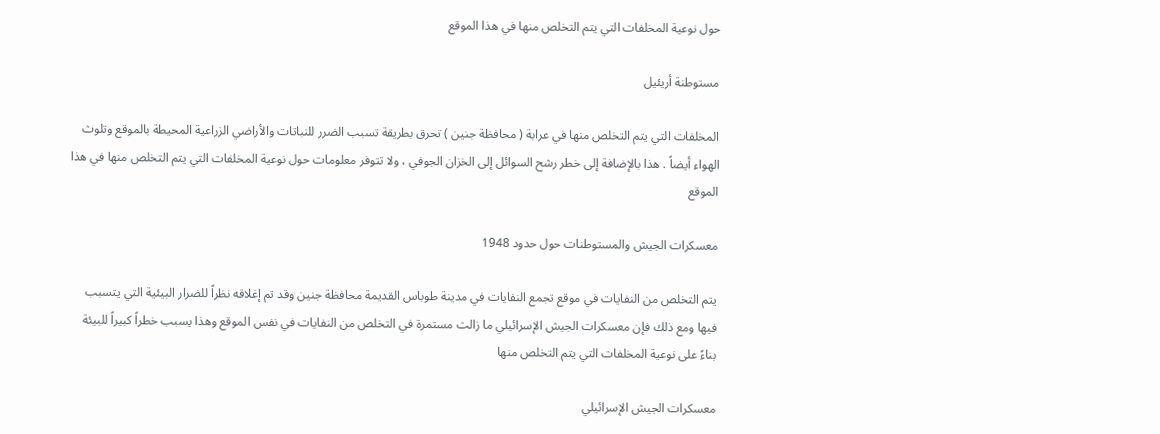حول نوعية المخلفات التي يتم التخلص منها في هذا الموقع

مستوطنة أريئيل

المخلفات التي يتم التخلص منها في عرابة ( محافظة جنين ) تحرق بطريقة تسبب الضرر للنباتات والأراضي الزراعية المحيطة بالموقع وتلوث الهواء أيضاً . هذا بالإضافة إلى خطر رشح السوائل إلى الخزان الجوفي ، ولا تتوفر معلومات حول نوعية المخلفات التي يتم التخلص منها في هذا الموقع

معسكرات الجيش والمستوطنات حول حدود 1948

يتم التخلص من النفايات في موقع تجمع النفايات في مدينة طوباس القديمة محافظة جنين وقد تم إغلاقه نظراً للضرار البيئية التي يتسبب فيها ومع ذلك فإن معسكرات الجيش الإسرائيلي ما زالت مستمرة في التخلص من النفايات في نفس الموقع وهذا يسبب خطراً كبيراً للبيئة بناءً على نوعية المخلفات التي يتم التخلص منها

معسكرات الجيش الإسرائيلي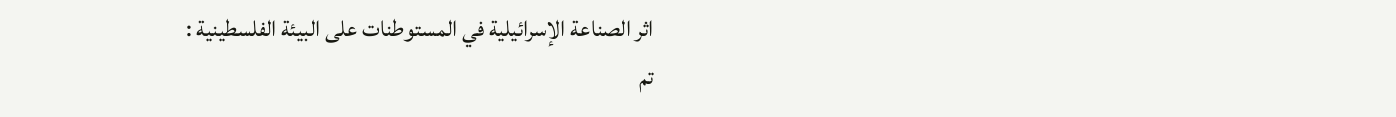اثر الصناعة الإسرائيلية في المستوطنات على البيئة الفلسطينية :
تم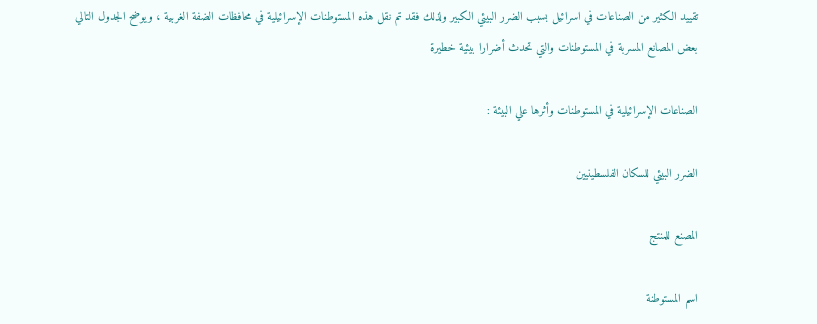تقييد الكثير من الصناعات في اسرائيل بسبب الضرر البيئي الكبير ولذلك فقد تم نقل هذه المستوطنات الإسرائيلية في محافظات الضفة الغربية ، ويوضح الجدول التالي بعض المصانع المسربة في المستوطنات والتي تحدث أضرارا بيئية خطيرة

الصناعات الإسرائيلية في المستوطنات وأثرها علي البيئة :

الضرر البيئي للسكان الفلسطينيين

المصنع للمنتج

اسم المستوطنة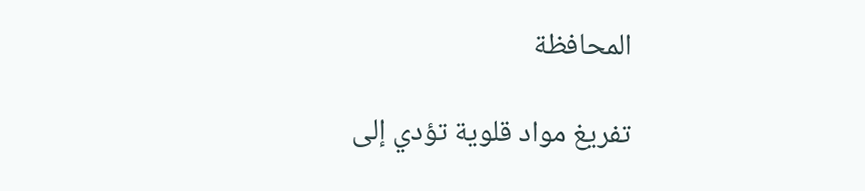المحافظة

تفريغ مواد قلوية تؤدي إلى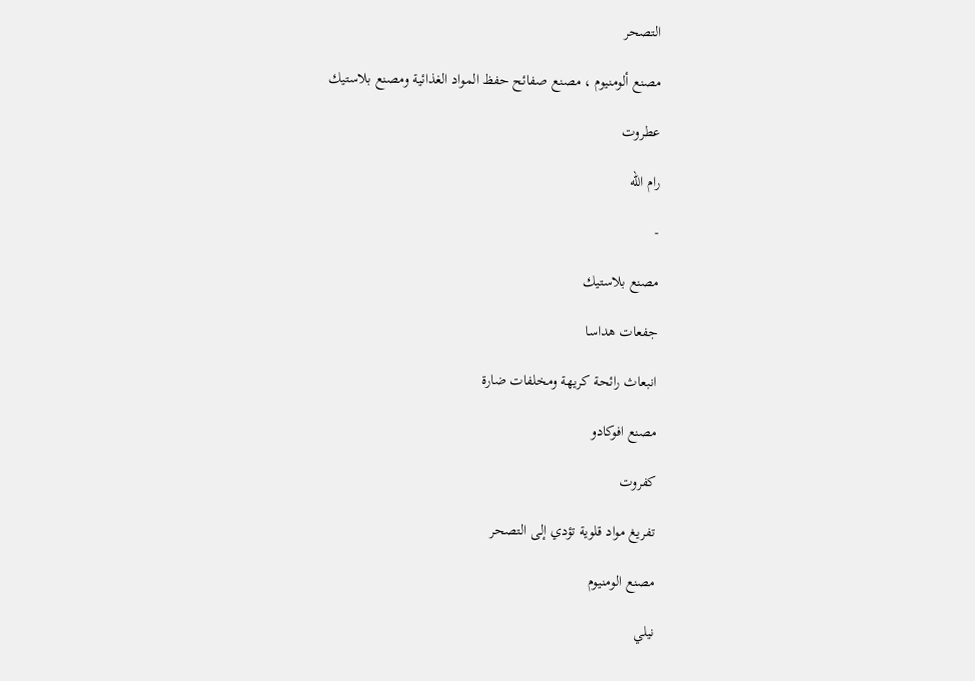التصحر

مصنع ألومنيوم ، مصنع صفائح حفظ المواد الغذائية ومصنع بلاستيك

عطروت

رام الله

-

مصنع بلاستيك

جفعات هداسا

انبعاث رائحة كريهة ومخلفات ضارة

مصنع افوكادو

كفروت

تفريغ مواد قلوية تؤدي إلى التصحر

مصنع الومنيوم

نيلي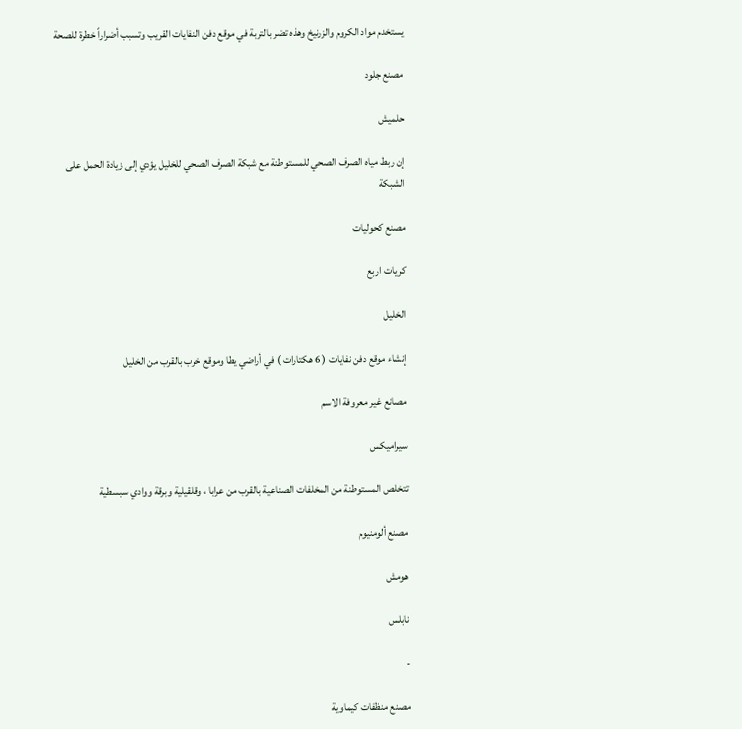يستخدم مواد الكروم والزرنيخ وهذه تضر بالتربة في موقع دفن النفايات القريب وتسبب أضراراً خطرة للصحة

مصنع جلود

حلميش

إن ربط مياه الصرف الصحي للمستوطنة مع شبكة الصرف الصحي للخليل يؤدي إلى زيادة الحمل على الشبكة

مصنع كحوليات

كريات اربع

الخليل

إنشاء موقع دفن نفايات ( 6 هكتارات ) في أراضي يطا وموقع خرب بالقرب من الخليل

مصانع غير معروفة الاسم

سيراميكس

تتخلص المستوطنة من المخلفات الصناعية بالقرب من عرابا ، وقلقيلية وبرقة ووادي سبسطية

مصنع ألومنيوم

هومش

نابلس

-

مصنع منظفات كيماوية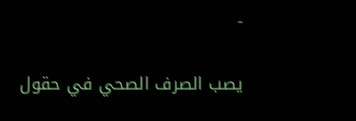-

يصب الصرف الصحي في حقول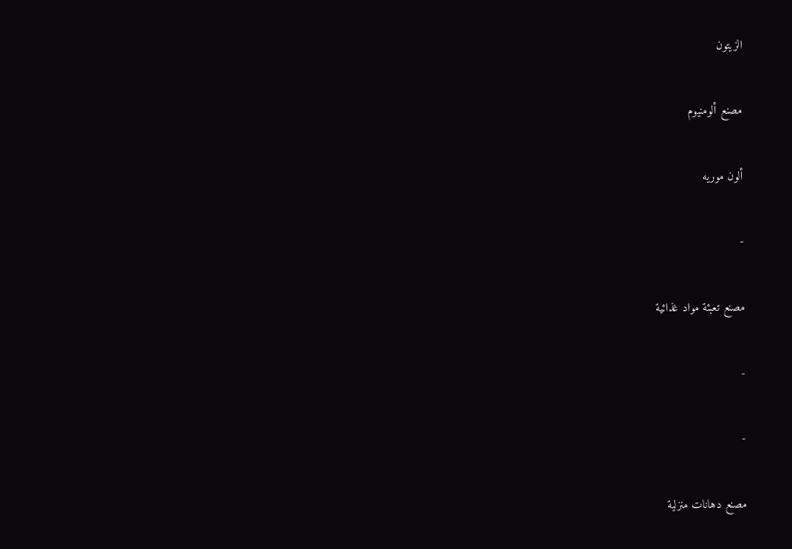الزيتون

مصنع ألومنيوم

ألون موريه

-

مصنع تعبئة مواد غذائية

-

-

مصنع دهانات منزلية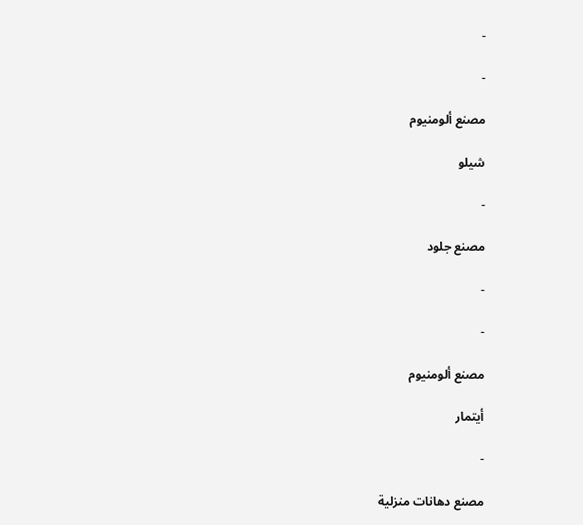-

-

مصنع ألومنيوم

شيلو

-

مصنع جلود

-

-

مصنع ألومنيوم

أيتمار

-

مصنع دهانات منزلية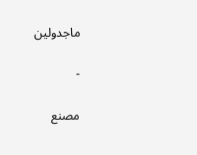ماجدولين

-

مصنع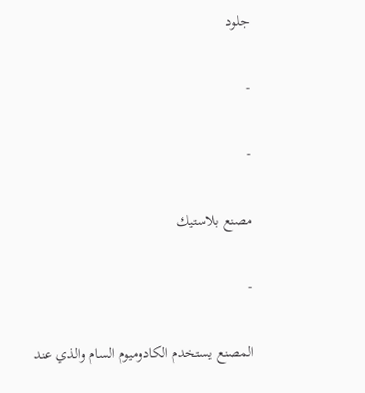جلود

-

-

مصنع بلاستيك

-

المصنع يستخدم الكادوميوم السام والذي عند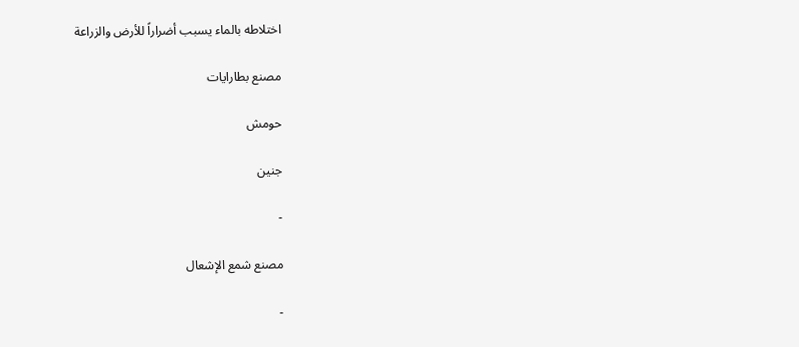اختلاطه بالماء يسبب أضراراً للأرض والزراعة

مصنع بطارايات

حومش

جنين

-

مصنع شمع الإشعال

-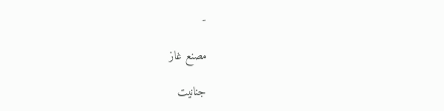-

مصنع غاز

جنانيت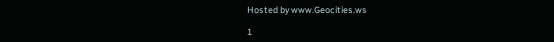Hosted by www.Geocities.ws

1